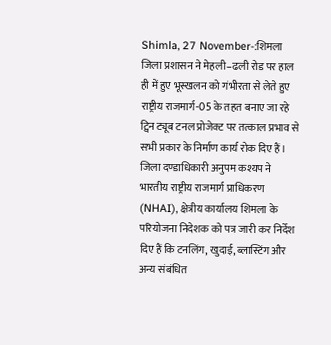Shimla, 27 November-:शिमला जिला प्रशासन ने मेहली–ढली रोड पर हाल ही में हुए भूस्खलन को गंभीरता से लेते हुए राष्ट्रीय राजमार्ग-05 के तहत बनाए जा रहे ट्विन ट्यूब टनल प्रोजेक्ट पर तत्काल प्रभाव से सभी प्रकार के निर्माण कार्य रोक दिए हैं। जिला दण्डाधिकारी अनुपम कश्यप ने भारतीय राष्ट्रीय राजमार्ग प्राधिकरण (NHAI), क्षेत्रीय कार्यालय शिमला के परियोजना निदेशक को पत्र जारी कर निर्देश दिए हैं कि टनलिंग, खुदाई, ब्लास्टिंग और अन्य संबंधित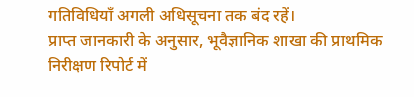गतिविधियाँ अगली अधिसूचना तक बंद रहें।
प्राप्त जानकारी के अनुसार, भूवैज्ञानिक शाखा की प्राथमिक निरीक्षण रिपोर्ट में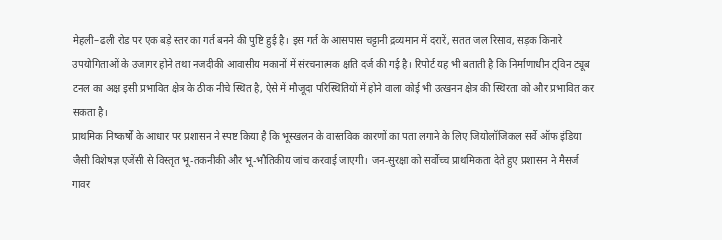मेहली–ढली रोड पर एक बड़े स्तर का गर्त बनने की पुष्टि हुई है। इस गर्त के आसपास चट्टानी द्रव्यमान में दरारें, सतत जल रिसाव, सड़क किनारे उपयोगिताओं के उजागर होने तथा नजदीकी आवासीय मकानों में संरचनात्मक क्षति दर्ज की गई है। रिपोर्ट यह भी बताती है कि निर्माणाधीन ट्विन ट्यूब टनल का अक्ष इसी प्रभावित क्षेत्र के ठीक नीचे स्थित है, ऐसे में मौजूदा परिस्थितियों में होने वाला कोई भी उत्खनन क्षेत्र की स्थिरता को और प्रभावित कर सकता है।
प्राथमिक निष्कर्षों के आधार पर प्रशासन ने स्पष्ट किया है कि भूस्खलन के वास्तविक कारणों का पता लगाने के लिए जियोलॉजिकल सर्वे ऑफ इंडिया जैसी विशेषज्ञ एजेंसी से विस्तृत भू-तकनीकी और भू-भौतिकीय जांच करवाई जाएगी। जन-सुरक्षा को सर्वोच्च प्राथमिकता देते हुए प्रशासन ने मैसर्ज गावर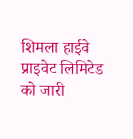शिमला हाईवे प्राइवेट लिमिटेड को जारी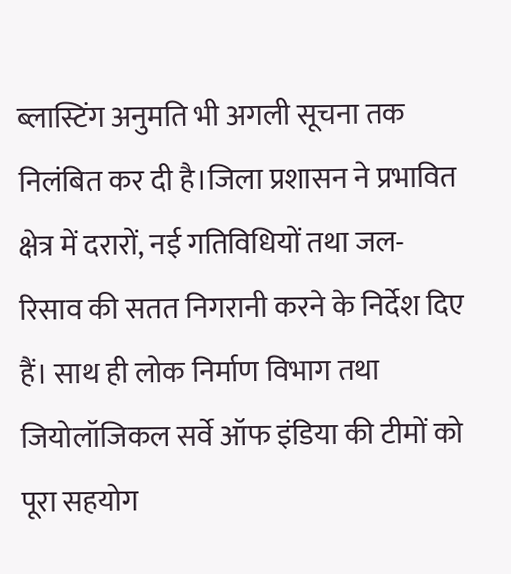ब्लास्टिंग अनुमति भी अगली सूचना तक निलंबित कर दी है।जिला प्रशासन ने प्रभावित क्षेत्र में दरारों, नई गतिविधियों तथा जल-रिसाव की सतत निगरानी करने के निर्देश दिए हैं। साथ ही लोक निर्माण विभाग तथा जियोलॉजिकल सर्वे ऑफ इंडिया की टीमों को पूरा सहयोग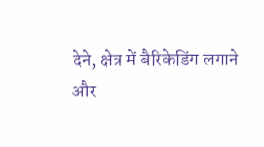देने, क्षेत्र में बैरिकेडिंग लगाने और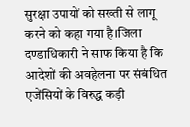सुरक्षा उपायों को सख्ती से लागू करने को कहा गया है।जिला दण्डाधिकारी ने साफ किया है कि आदेशों की अवहेलना पर संबंधित एजेंसियों के विरुद्ध कड़ी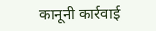कानूनी कार्रवाई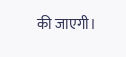की जाएगी।